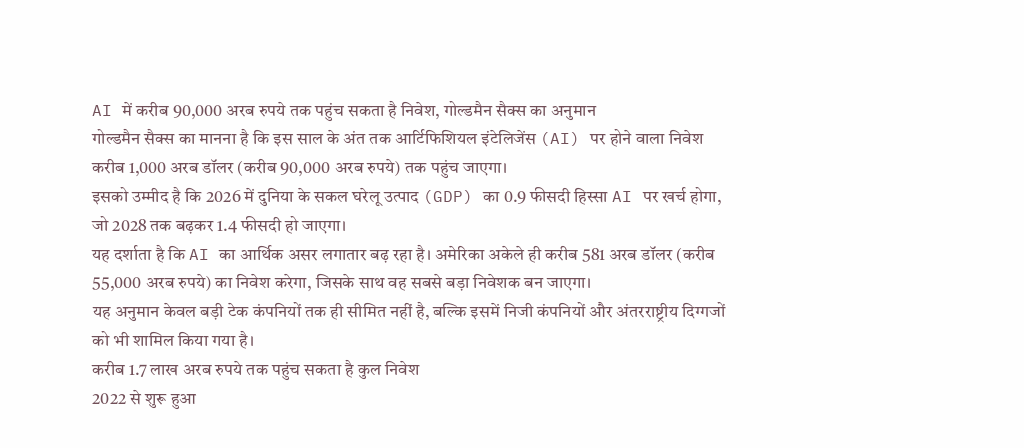AI में करीब 90,000 अरब रुपये तक पहुंच सकता है निवेश, गोल्डमैन सैक्स का अनुमान
गोल्डमैन सैक्स का मानना है कि इस साल के अंत तक आर्टिफिशियल इंटेलिजेंस (AI) पर होने वाला निवेश करीब 1,000 अरब डॉलर (करीब 90,000 अरब रुपये) तक पहुंच जाएगा।
इसको उम्मीद है कि 2026 में दुनिया के सकल घरेलू उत्पाद (GDP) का 0.9 फीसदी हिस्सा AI पर खर्च होगा, जो 2028 तक बढ़कर 1.4 फीसदी हो जाएगा।
यह दर्शाता है कि AI का आर्थिक असर लगातार बढ़ रहा है। अमेरिका अकेले ही करीब 581 अरब डॉलर (करीब 55,000 अरब रुपये) का निवेश करेगा, जिसके साथ वह सबसे बड़ा निवेशक बन जाएगा।
यह अनुमान केवल बड़ी टेक कंपनियों तक ही सीमित नहीं है, बल्कि इसमें निजी कंपनियों और अंतरराष्ट्रीय दिग्गजों को भी शामिल किया गया है।
करीब 1.7 लाख अरब रुपये तक पहुंच सकता है कुल निवेश
2022 से शुरू हुआ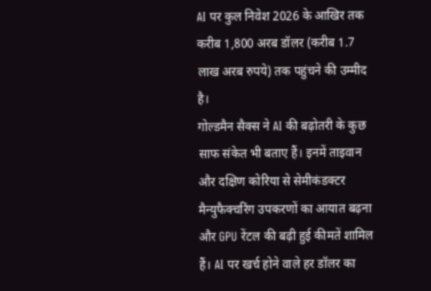AI पर कुल निवेश 2026 के आखिर तक करीब 1,800 अरब डॉलर (करीब 1.7 लाख अरब रुपये) तक पहुंचने की उम्मीद है।
गोल्डमैन सैक्स ने AI की बढ़ोतरी के कुछ साफ संकेत भी बताए हैं। इनमें ताइवान और दक्षिण कोरिया से सेमीकंडक्टर मैन्युफैक्चरिंग उपकरणों का आयात बढ़ना और GPU रेंटल की बढ़ी हुई कीमतें शामिल हैं। AI पर खर्च होने वाले हर डॉलर का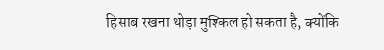हिसाब रखना थोड़ा मुश्किल हो सकता है, क्योंकि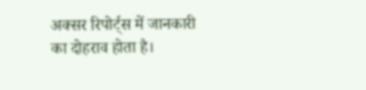अक्सर रिपोर्ट्स में जानकारी का दोहराव होता है।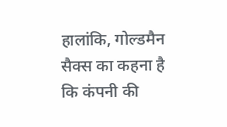हालांकि, गोल्डमैन सैक्स का कहना है कि कंपनी की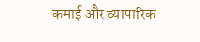कमाई और व्यापारिक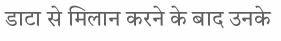डाटा से मिलान करने के बाद उनके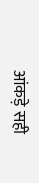आंकड़े सही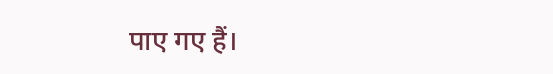पाए गए हैं।